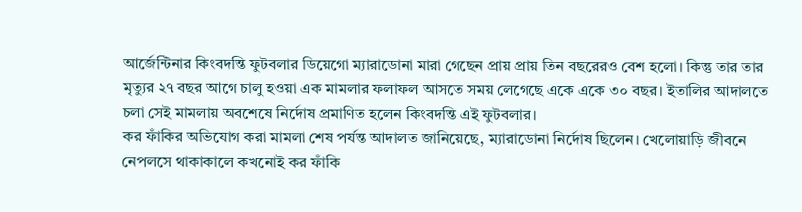আর্জেন্টিনার কিংবদন্তি ফুটবলার ডিয়েগো ম্যারাডোনা মারা গেছেন প্রায় প্রায় তিন বছরেরও বেশ হলো। কিন্তু তার তার মৃত্যুর ২৭ বছর আগে চালু হওয়া এক মামলার ফলাফল আসতে সময় লেগেছে একে একে ৩০ বছর। ইতালির আদালতে চলা সেই মামলায় অবশেষে নির্দোষ প্রমাণিত হলেন কিংবদন্তি এই ফুটবলার।
কর ফাঁকির অভিযোগ করা মামলা শেষ পর্যন্ত আদালত জানিয়েছে, ম্যারাডোনা নির্দোষ ছিলেন। খেলোয়াড়ি জীবনে নেপলসে থাকাকালে কখনোই কর ফাঁকি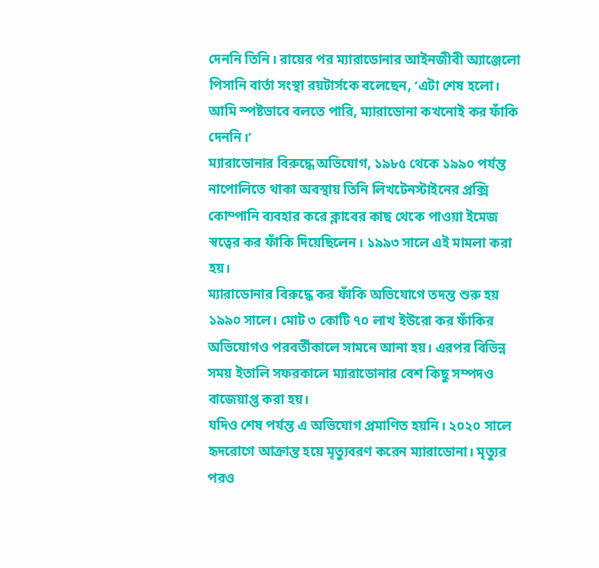দেননি তিনি। রায়ের পর ম্যারাডোনার আইনজীবী অ্যাঞ্জেলো পিসানি বার্তা সংস্থা রয়টার্সকে বলেছেন, ‘এটা শেষ হলো। আমি স্পষ্টভাবে বলতে পারি, ম্যারাডোনা কখনোই কর ফাঁকি দেননি।’
ম্যারাডোনার বিরুদ্ধে অভিযোগ, ১৯৮৫ থেকে ১৯৯০ পর্যন্ত নাপোলিতে থাকা অবস্থায় তিনি লিখটেনস্টাইনের প্রক্সি কোম্পানি ব্যবহার করে ক্লাবের কাছ থেকে পাওয়া ইমেজ স্বত্বের কর ফাঁকি দিয়েছিলেন। ১৯৯৩ সালে এই মামলা করা হয়।
ম্যারাডোনার বিরুদ্ধে কর ফাঁকি অভিযোগে তদন্ত শুরু হয় ১৯৯০ সালে। মোট ৩ কোটি ৭০ লাখ ইউরো কর ফাঁকির অভিযোগও পরবর্তীকালে সামনে আনা হয়। এরপর বিভিন্ন সময় ইতালি সফরকালে ম্যারাডোনার বেশ কিছু সম্পদও বাজেয়াপ্ত করা হয়।
যদিও শেষ পর্যন্ত এ অভিযোগ প্রমাণিত হয়নি। ২০২০ সালে হৃদরোগে আক্রান্ত হয়ে মৃত্যুবরণ করেন ম্যারাডোনা। মৃত্যুর পরও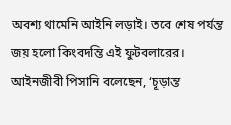অবশ্য থামেনি আইনি লড়াই। তবে শেষ পর্যন্ত জয় হলো কিংবদন্তি এই ফুটবলারের। আইনজীবী পিসানি বলেছেন, ‘চূড়ান্ত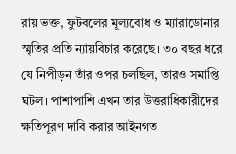রায় ভক্ত, ফুটবলের মূল্যবোধ ও ম্যারাডোনার স্মৃতির প্রতি ন্যায়বিচার করেছে। ৩০ বছর ধরে যে নিপীড়ন তাঁর ওপর চলছিল, তারও সমাপ্তি ঘটল। পাশাপাশি এখন তার উত্তরাধিকারীদের ক্ষতিপূরণ দাবি করার আইনগত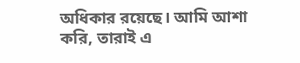অধিকার রয়েছে। আমি আশা করি, তারাই এ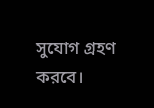সুযোগ গ্রহণ করবে।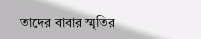তাদের বাবার স্মৃতির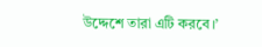উদ্দেশে তারা এটি করবে।’